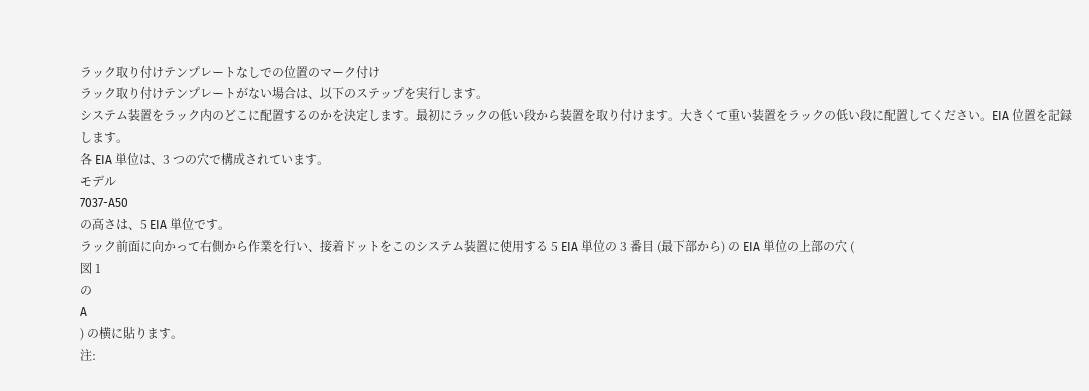ラック取り付けテンプレートなしでの位置のマーク付け
ラック取り付けテンプレートがない場合は、以下のステップを実行します。
システム装置をラック内のどこに配置するのかを決定します。最初にラックの低い段から装置を取り付けます。大きくて重い装置をラックの低い段に配置してください。EIA 位置を記録します。
各 EIA 単位は、3 つの穴で構成されています。
モデル
7037-A50
の高さは、5 EIA 単位です。
ラック前面に向かって右側から作業を行い、接着ドットをこのシステム装置に使用する 5 EIA 単位の 3 番目 (最下部から) の EIA 単位の上部の穴 (
図 1
の
A
) の横に貼ります。
注: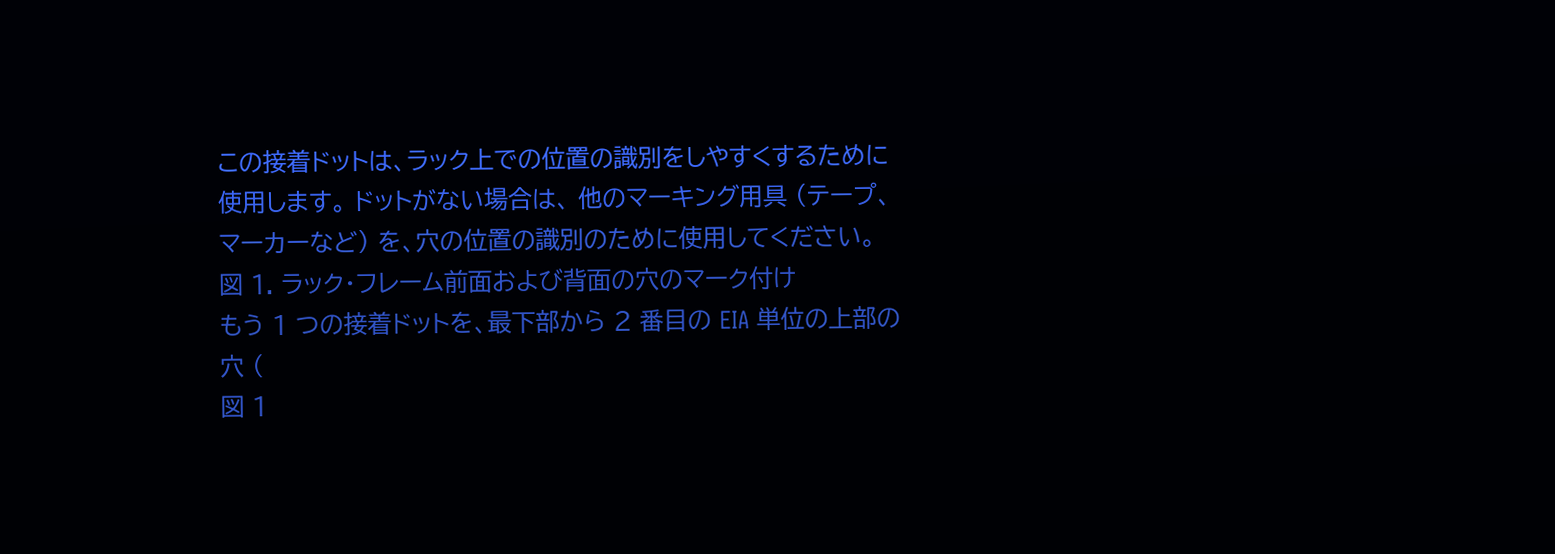この接着ドットは、ラック上での位置の識別をしやすくするために使用します。 ドットがない場合は、 他のマーキング用具 (テープ、マーカーなど) を、穴の位置の識別のために使用してください。
図 1. ラック・フレーム前面および背面の穴のマーク付け
もう 1 つの接着ドットを、最下部から 2 番目の EIA 単位の上部の穴 (
図 1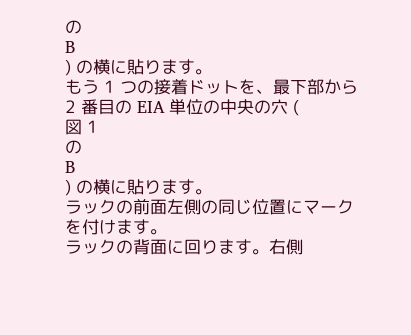の
B
) の横に貼ります。
もう 1 つの接着ドットを、最下部から 2 番目の EIA 単位の中央の穴 (
図 1
の
B
) の横に貼ります。
ラックの前面左側の同じ位置にマークを付けます。
ラックの背面に回ります。右側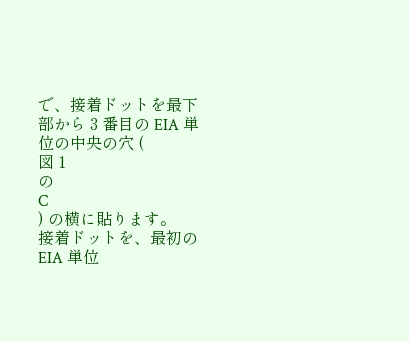で、接着ドットを最下部から 3 番目の EIA 単位の中央の穴 (
図 1
の
C
) の横に貼ります。
接着ドットを、最初の EIA 単位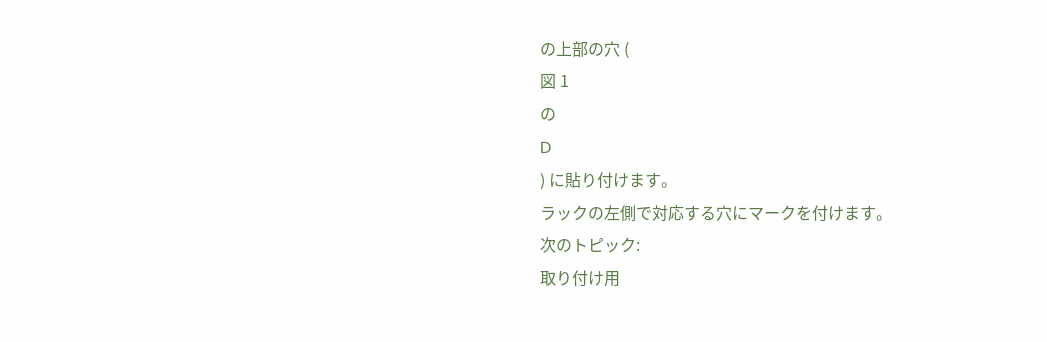の上部の穴 (
図 1
の
D
) に貼り付けます。
ラックの左側で対応する穴にマークを付けます。
次のトピック:
取り付け用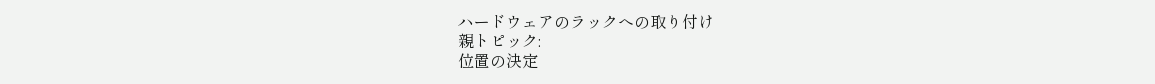ハードウェアのラックへの取り付け
親トピック:
位置の決定